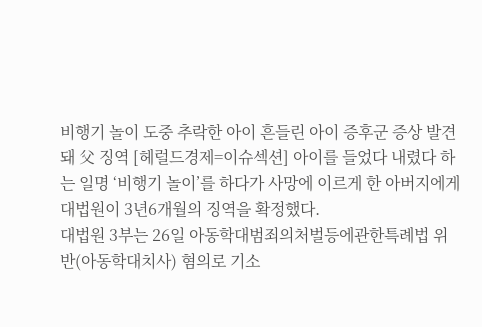비행기 놀이 도중 추락한 아이 흔들린 아이 증후군 증상 발견돼 父 징역 [헤럴드경제=이슈섹션] 아이를 들었다 내렸다 하는 일명 ‘비행기 놀이’를 하다가 사망에 이르게 한 아버지에게 대법원이 3년6개월의 징역을 확정했다.
대법원 3부는 26일 아동학대범죄의처벌등에관한특례법 위반(아동학대치사) 혐의로 기소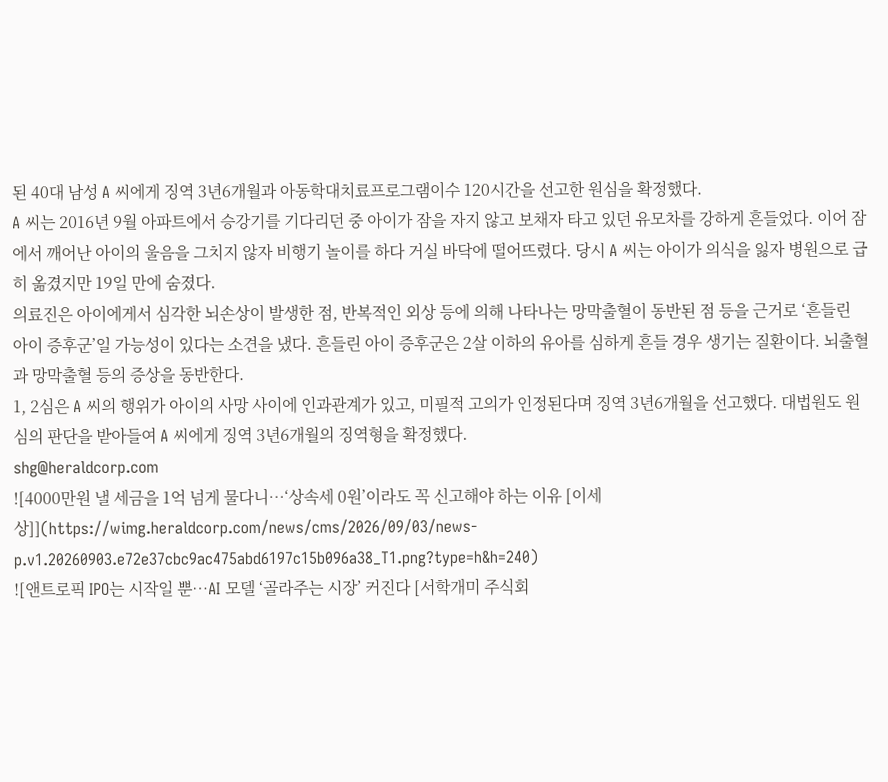된 40대 남성 A 씨에게 징역 3년6개월과 아동학대치료프로그램이수 120시간을 선고한 원심을 확정했다.
A 씨는 2016년 9월 아파트에서 승강기를 기다리던 중 아이가 잠을 자지 않고 보채자 타고 있던 유모차를 강하게 흔들었다. 이어 잠에서 깨어난 아이의 울음을 그치지 않자 비행기 놀이를 하다 거실 바닥에 떨어뜨렸다. 당시 A 씨는 아이가 의식을 잃자 병원으로 급히 옮겼지만 19일 만에 숨졌다.
의료진은 아이에게서 심각한 뇌손상이 발생한 점, 반복적인 외상 등에 의해 나타나는 망막출혈이 동반된 점 등을 근거로 ‘흔들린 아이 증후군’일 가능성이 있다는 소견을 냈다. 흔들린 아이 증후군은 2살 이하의 유아를 심하게 흔들 경우 생기는 질환이다. 뇌출혈과 망막출혈 등의 증상을 동반한다.
1, 2심은 A 씨의 행위가 아이의 사망 사이에 인과관계가 있고, 미필적 고의가 인정된다며 징역 3년6개월을 선고했다. 대법원도 원심의 판단을 받아들여 A 씨에게 징역 3년6개월의 징역형을 확정했다.
shg@heraldcorp.com
![4000만원 낼 세금을 1억 넘게 물다니…‘상속세 0원’이라도 꼭 신고해야 하는 이유 [이세상]](https://wimg.heraldcorp.com/news/cms/2026/09/03/news-p.v1.20260903.e72e37cbc9ac475abd6197c15b096a38_T1.png?type=h&h=240)
![앤트로픽 IPO는 시작일 뿐…AI 모델 ‘골라주는 시장’ 커진다 [서학개미 주식회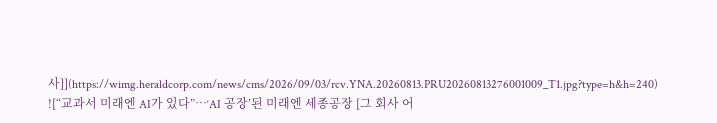사]](https://wimg.heraldcorp.com/news/cms/2026/09/03/rcv.YNA.20260813.PRU20260813276001009_T1.jpg?type=h&h=240)
![“교과서 미래엔 AI가 있다”…‘AI 공장’된 미래엔 세종공장 [그 회사 어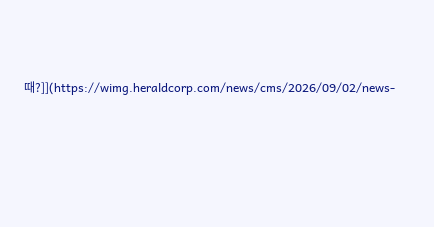때?]](https://wimg.heraldcorp.com/news/cms/2026/09/02/news-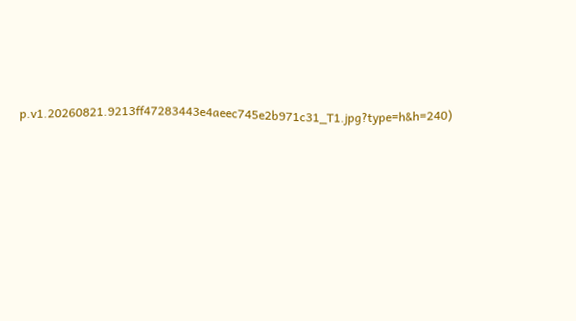p.v1.20260821.9213ff47283443e4aeec745e2b971c31_T1.jpg?type=h&h=240)